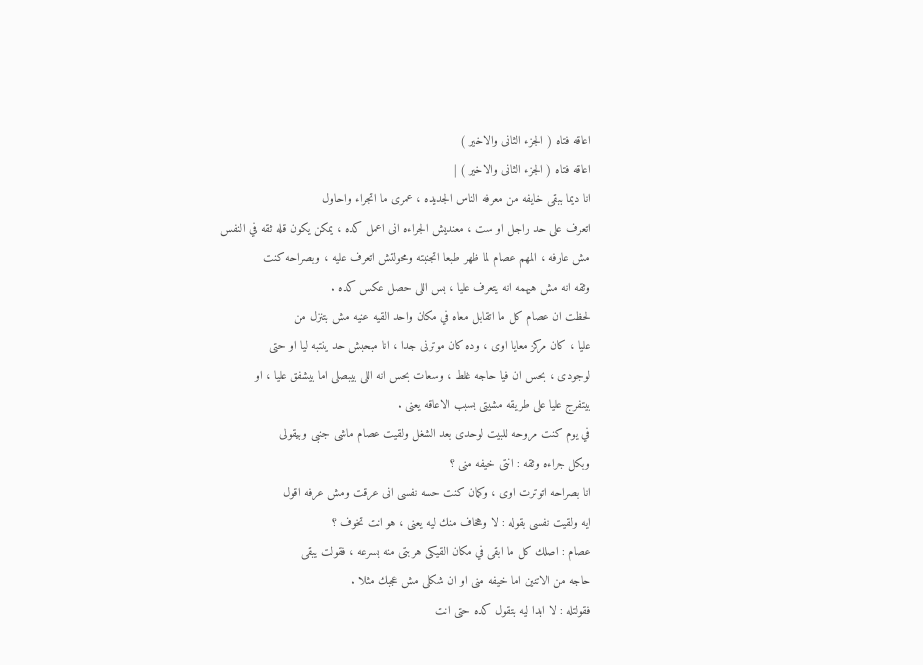اعاقه فتاه ( الجزء الثانى والاخير )
اعاقه فتاه ( الجزء الثانى والاخير ) |
انا ديما ببقى خايفه من معرفه الناس الجديده ، عمرى ما اتجراء واحاول
اتعرف على حد راجل او ست ، معنديش الجراءه انى اعمل كده ، يمكن يكون قله ثقه في النفس
مش عارفه ، المهم عصام لما ظهر طبعا اتجنبته ومحولتش اتعرف عليه ، وبصراحه كنت
وثقه انه مش هيهمه انه يتعرف عليا ، بس اللى حصل عكس كده .
لحظت ان عصام كل ما اتقابل معاه في مكان واحد القيه عنيه مش بتنزل من
عليا ، كان مركز معايا اوى ، وده كان موترنى جدا ، انا مبحبش حد ينتبه ليا او حتى
لوجودى ، بحس ان فيا حاجه غلط ، وسعات بحس انه اللى بيبصلى اما بيشفق عليا ، او
بيتفرج عليا على طريقه مشيتى بسبب الاعاقه يعنى .
في يوم كنت مروحه للبيت لوحدى بعد الشغل ولقيت عصام ماشى جنبى وبيقولى
وبكل جراءه وثقه : انتى خيفه منى ؟
انا بصراحه اتوترت اوى ، وكمان كنت حسه نفسى انى عرقت ومش عرفه اقول
ايه ولقيت نفسى بقوله : لا وهخاف منك ليه يعنى ، هو انت تخوف ؟
عصام : اصلك كل ما ابقى في مكان القيكى هربتى منه بسرعه ، فقولت يبقى
حاجه من الاتنين اما خيفه منى او ان شكلى مش عجبك مثلا .
فقولتله : لا ابدا ليه بتقول كده حتى انت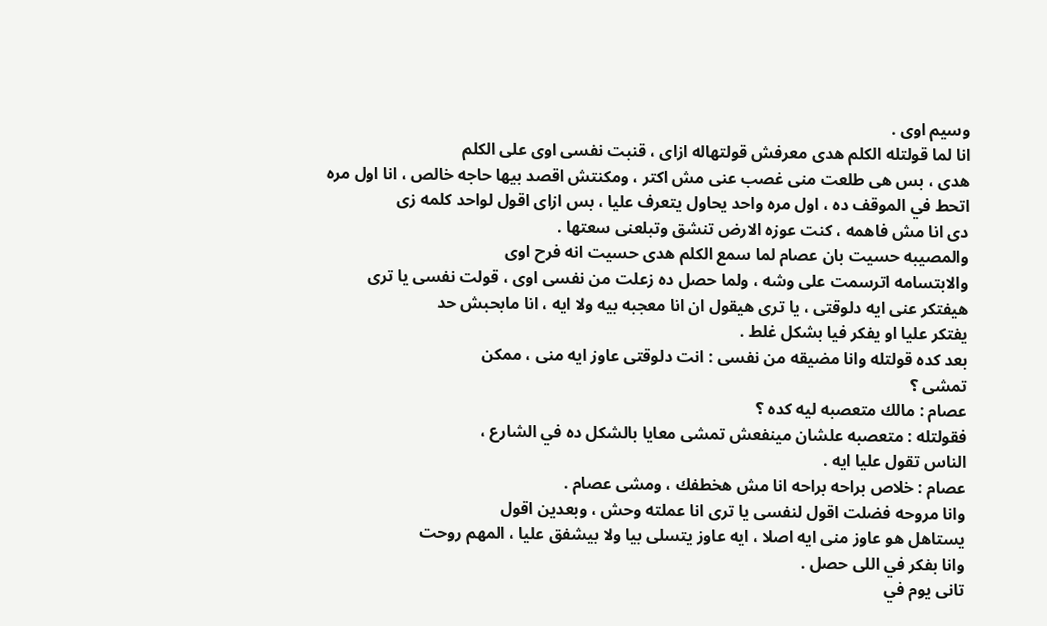وسيم اوى .
انا لما قولتله الكلم هدى معرفش قولتهاله ازاى ، قنبت نفسى اوى على الكلم
هدى ، بس هى طلعت منى غصب عنى مش اكتر ، ومكنتش اقصد بيها حاجه خالص ، انا اول مره
اتحط في الموقف ده ، اول مره واحد يحاول يتعرف عليا ، بس ازاى اقول لواحد كلمه زى
دى انا مش فاهمه ، كنت عوزه الارض تنشق وتبلعنى سعتها .
والمصيبه حسيت بان عصام لما سمع الكلم هدى حسيت انه فرح اوى
والابتسامه اترسمت على وشه ، ولما حصل ده زعلت من نفسى اوى ، قولت نفسى يا ترى
هيفتكر عنى ايه دلوقتى ، يا ترى هيقول ان انا معجبه بيه ولا ايه ، انا مابحبش حد
يفتكر عليا او يفكر فيا بشكل غلط .
بعد كده قولتله وانا مضيقه من نفسى : انت دلوقتى عاوز ايه منى ، ممكن
تمشى ؟
عصام : مالك متعصبه ليه كده ؟
فقولتله : متعصبه علشان مينفعش تمشى معايا بالشكل ده في الشارع ،
الناس تقول عليا ايه .
عصام : خلاص براحه براحه انا مش هخطفك ، ومشى عصام .
وانا مروحه فضلت اقول لنفسى يا ترى انا عملته وحش ، وبعدين اقول
يستاهل هو عاوز منى ايه اصلا ، ايه عاوز يتسلى بيا ولا بيشفق عليا ، المهم روحت
وانا بفكر في اللى حصل .
تانى يوم في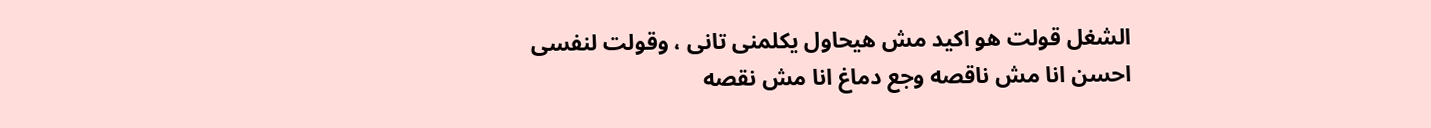الشغل قولت هو اكيد مش هيحاول يكلمنى تانى ، وقولت لنفسى
احسن انا مش ناقصه وجع دماغ انا مش نقصه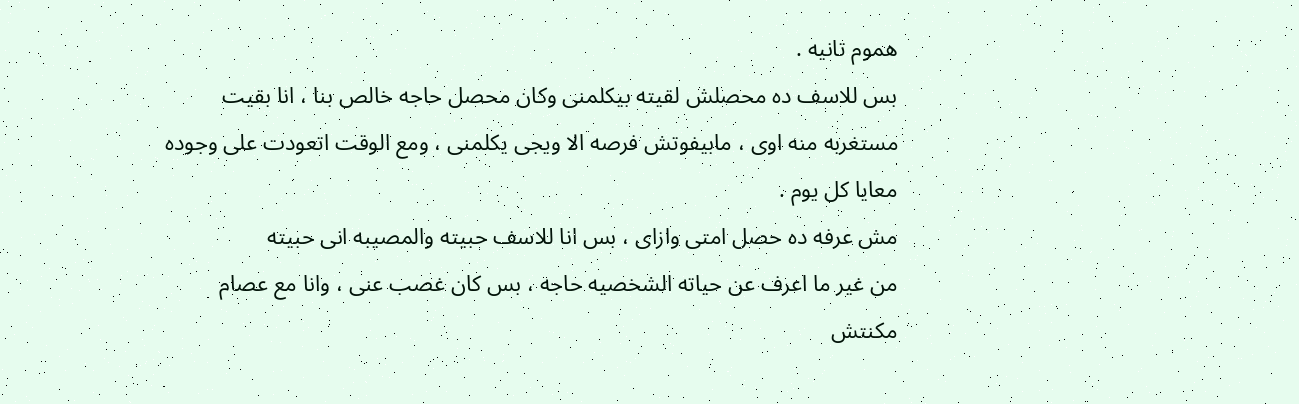هموم تانيه .
بس للاسف ده محصلش لقيته بيكلمنى وكان محصل حاجه خالص بنا ، انا بقيت
مستغربه منه اوى ، مابيفوتش فرصه الا ويجى يكلمنى ، ومع الوقت اتعودت على وجوده
معايا كل يوم .
مش عرفه ده حصل امتى وازاى ، بس انا للاسف حبيته والمصيبه انى حبيته
من غير ما اعرف عن حياته الشخصيه حاجه ، بس كان غصب عنى ، وانا مع عصام مكنتش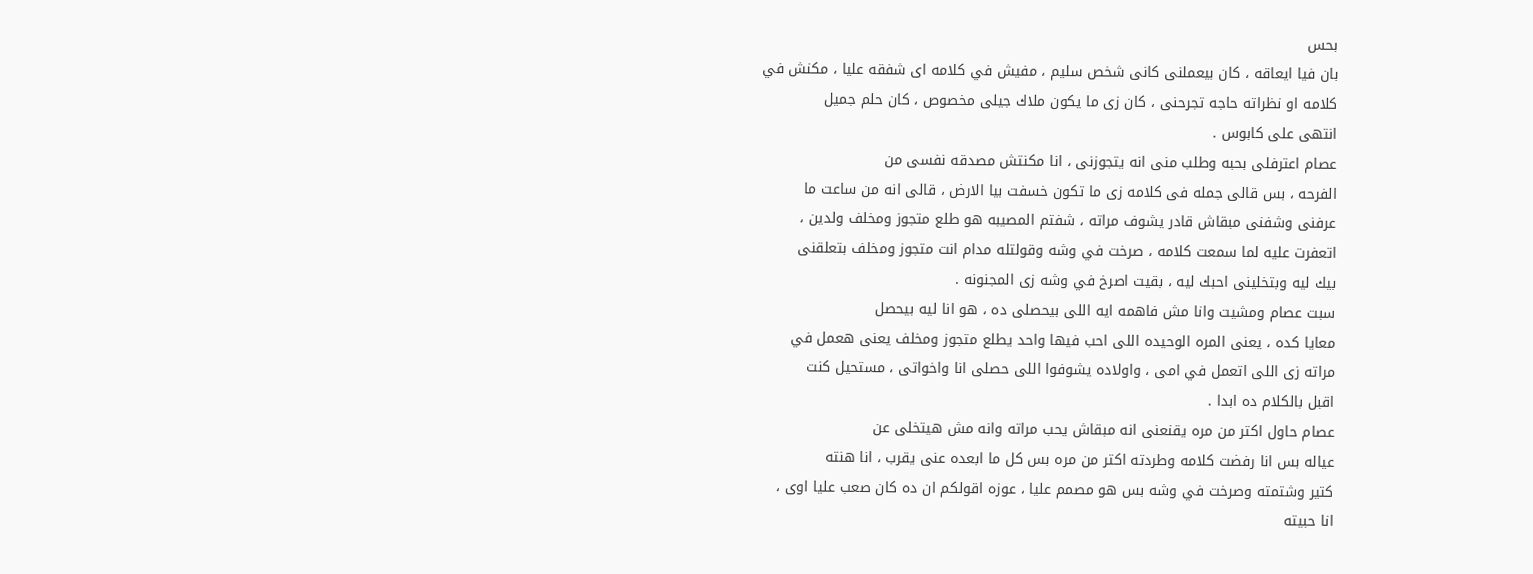بحس
بان فيا ايعاقه ، كان بيعملنى كانى شخص سليم ، مفيش في كلامه اى شفقه عليا ، مكنش في
كلامه او نظراته حاجه تجرحنى ، كان زى ما يكون ملاك جيلى مخصوص ، كان حلم جميل
انتهى على كابوس .
عصام اعترفلى بحبه وطلب منى انه يتجوزنى ، انا مكنتش مصدقه نفسى من
الفرحه ، بس قالى جمله فى كلامه زى ما تكون خسفت بيا الارض ، قالى انه من ساعت ما
عرفنى وشفنى مبقاش قادر يشوف مراته ، شفتم المصيبه هو طلع متجوز ومخلف ولدين ،
اتعفرت عليه لما سمعت كلامه ، صرخت في وشه وقولتله مدام انت متجوز ومخلف بتعلقنى
بيك ليه وبتخلينى احبك ليه ، بقيت اصرخ في وشه زى المجنونه .
سبت عصام ومشيت وانا مش فاهمه ايه اللى بيحصلى ده ، هو انا ليه بيحصل
معايا كده ، يعنى المره الوحيده اللى احب فيها واحد يطلع متجوز ومخلف يعنى هعمل في
مراته زى اللى اتعمل في امى ، واولاده يشوفوا اللى حصلى انا واخواتى ، مستحيل كنت
اقبل بالكلام ده ابدا .
عصام حاول اكتر من مره يقنعنى انه مبقاش يحب مراته وانه مش هيتخلى عن
عياله بس انا رفضت كلامه وطردته اكتر من مره بس كل ما ابعده عنى يقرب ، انا هنته
كتير وشتمته وصرخت في وشه بس هو مصمم عليا ، عوزه اقولكم ان ده كان صعب عليا اوى ،
انا حبيته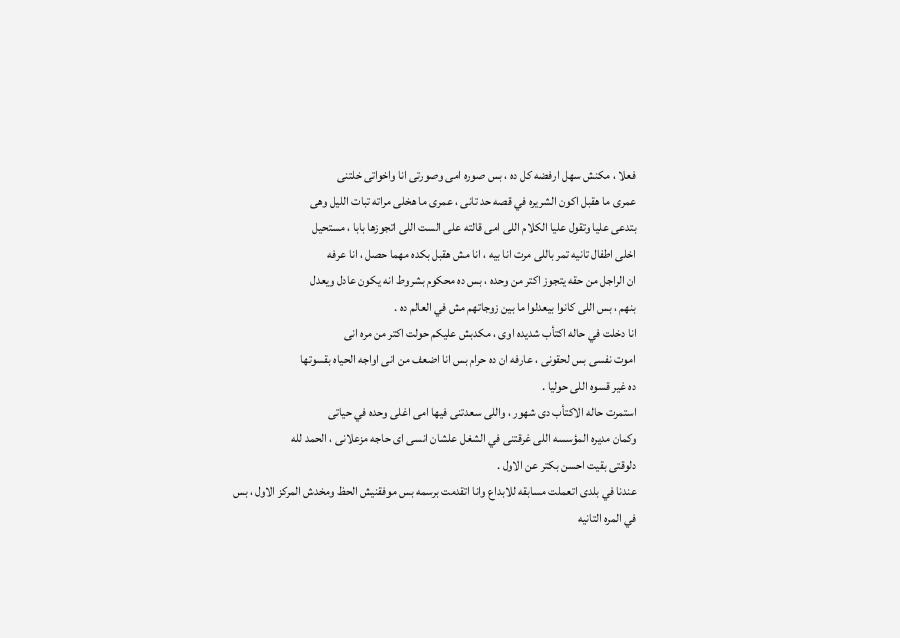فعلا ، مكنش سهل ارفضه كل ده ، بس صوره امى وصورتى انا واخواتى خلتنى
عمرى ما هقبل اكون الشريره في قصه حد تانى ، عمرى ما هخلى مراته تبات الليل وهى
بتدعى عليا وتقول عليا الكلام اللى امى قالته على الست اللى اتجوزها بابا ، مستحيل
اخلى اطفال تانيه تمر باللى مرت انا بيه ، انا مش هقبل بكده مهما حصل ، انا عرفه
ان الراجل من حقه يتجوز اكتر من وحده ، بس ده محكوم بشروط انه يكون عادل ويعدل
بنهم ، بس اللى كانوا بيعدلوا ما بين زوجاتهم مش في العالم ده .
انا دخلت في حاله اكتأب شديده اوى ، مكدبش عليكم حولت اكتر من مره انى
اموت نفسى بس لحقونى ، عارفه ان ده حرام بس انا اضعف من انى اواجه الحياه بقسوتها
ده غير قسوه اللى حوليا .
استمرت حاله الاكتأب دى شهور ، واللى سعدتنى فيها امى اغلى وحده في حياتى
وكمان مديره المؤسسه اللى غرقتنى في الشغل علشان انسى اى حاجه مزعلانى ، الحمد لله
دلوقتى بقيت احسن بكتر عن الاول .
عندنا في بلدى اتعملت مسابقه للابداع وانا اتقدمت برسمه بس موفقنيش الحظ ومخدش المركز الاول ، بس في المره التانيه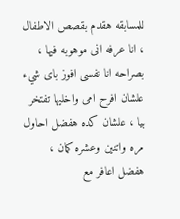للمسابقه هقدم بقصص الاطفال ، انا عرفه انى موهوبه فيها ، بصراحه انا نفسى افوز باى شيء علشان افرح امى واخليها تفتخر بيا ، علشان كده هفضل احاول مره واتنين وعشره كمان ، هفضل اعافر مع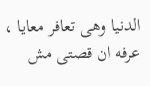الدنيا وهى تعافر معايا ، عرفه ان قصتى مش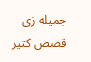جميله زى قصص كتير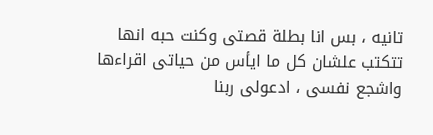تانيه ، بس انا بطلة قصتى وكنت حبه انها تتكتب علشان كل ما ايأس من حياتى اقراءها واشجع نفسى ، ادعولى ربنا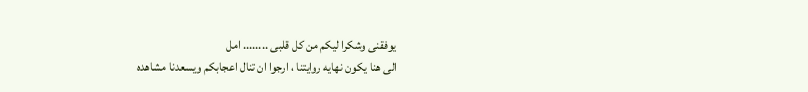يوفقنى وشكرا ليكم من كل قلبى ........ امل
الى هنا يكون نهايه روايتنا ، ارجوا ان تنال اعجابكم ويسعدنا مشاهده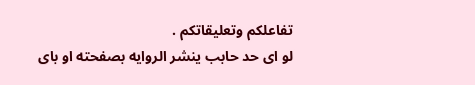تفاعلكم وتعليقاتكم .
لو اى حد حابب ينشر الروايه بصفحته او باى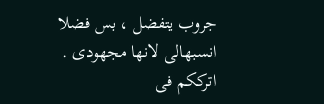جروب يتفضل ، بس فضلا
انسبهالى لانها مجهودى .
اترككم فى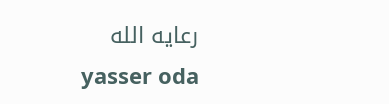رعايه الله
yasser oda